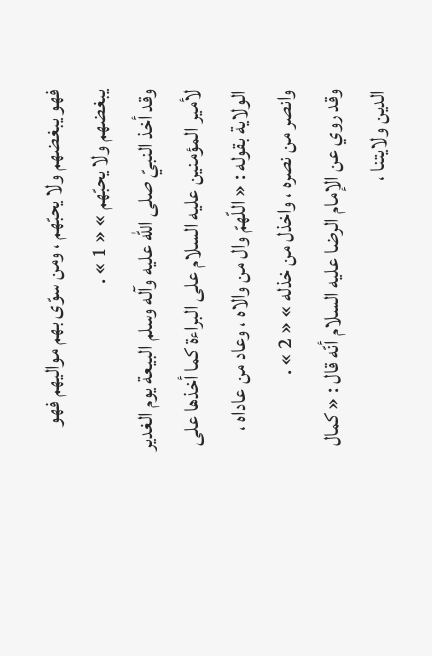فهو يبغضهم ولا يحبّهم ، ومن سوّى بهم مواليهم فهو يبغضهم ولا يحبّهم » « 1 » .
وقد أخذ النبيّ صلى الله عليه وآله وسلم البيعة يوم الغدير لأمير المؤمنين عليه السلام على البراءة كما أخذها على الولاية بقوله : « اللّهمّ وال من والاه ، وعاد من عاداه ، وانصر من نصره ، واخذل من خذله » « 2 » .
وقد روي عن الإمام الرضا عليه السلام أنّه قال : « كمال الدين ولايتنا ،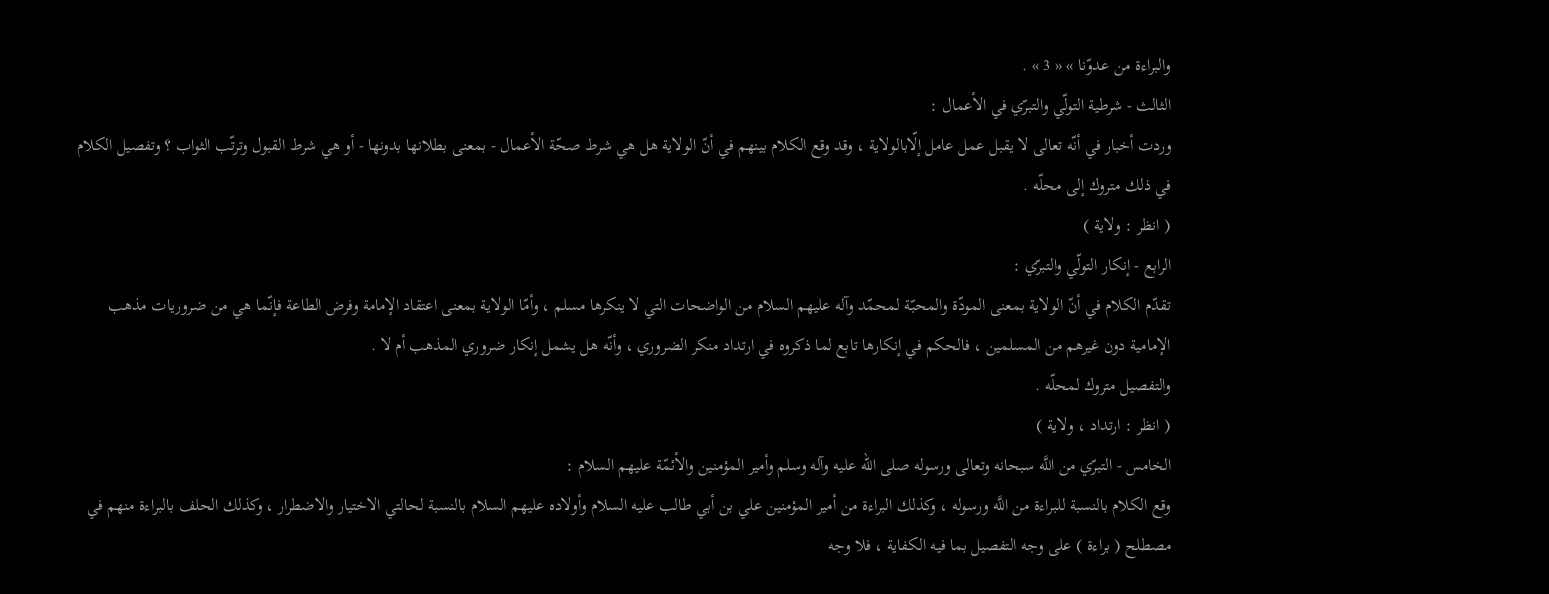والبراءة من عدوّنا » « 3 » .
الثالث - شرطية التولّي والتبرّي في الأعمال :
وردت أخبار في أنّه تعالى لا يقبل عمل عامل إلّابالولاية ، وقد وقع الكلام بينهم في أنّ الولاية هل هي شرط صحّة الأعمال - بمعنى بطلانها بدونها - أو هي شرط القبول وترتّب الثواب ؟ وتفصيل الكلام في ذلك متروك إلى محلّه .
( انظر : ولاية )
الرابع - إنكار التولّي والتبرّي :
تقدّم الكلام في أنّ الولاية بمعنى المودّة والمحبّة لمحمّد وآله عليهم السلام من الواضحات التي لا ينكرها مسلم ، وأمّا الولاية بمعنى اعتقاد الإمامة وفرض الطاعة فإنّما هي من ضروريات مذهب الإمامية دون غيرهم من المسلمين ، فالحكم في إنكارها تابع لما ذكروه في ارتداد منكر الضروري ، وأنّه هل يشمل إنكار ضروري المذهب أم لا .
والتفصيل متروك لمحلّه .
( انظر : ارتداد ، ولاية )
الخامس - التبرّي من اللَّه سبحانه وتعالى ورسوله صلى الله عليه وآله وسلم وأمير المؤمنين والأئمّة عليهم السلام :
وقع الكلام بالنسبة للبراءة من اللَّه ورسوله ، وكذلك البراءة من أمير المؤمنين علي بن أبي طالب عليه السلام وأولاده عليهم السلام بالنسبة لحالتي الاختيار والاضطرار ، وكذلك الحلف بالبراءة منهم في مصطلح ( براءة ) على وجه التفصيل بما فيه الكفاية ، فلا وجه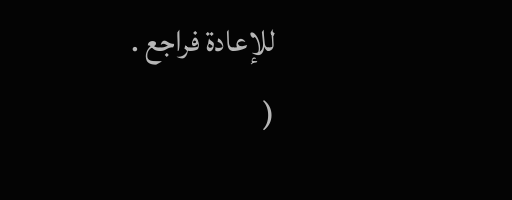للإعادة فراجع .
(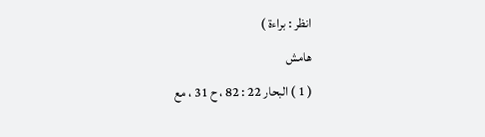انظر : براءة )
هامش
( 1 ) البحار 22 : 82 ، ح 31 ، مع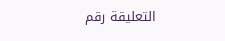التعليقة رقم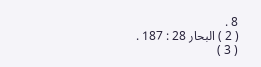8 .
( 2 ) البحار 28 : 187 .
( 3 )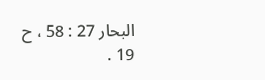البحار 27 : 58 ، ح 19 .